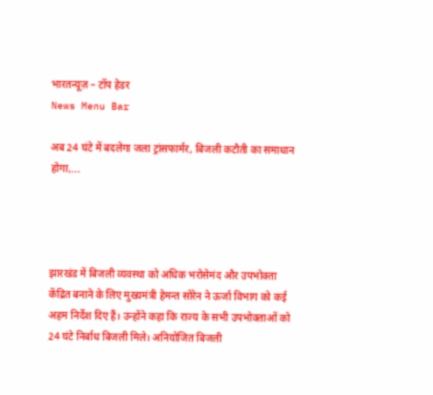भारतन्यूज़ – टॉप हेडर
News Menu Bar

अब 24 घंटे में बदलेगा जला ट्रांसफार्मर, बिजली कटौती का समाधान होगा,...




झारखंड में बिजली व्यवस्था को अधिक भरोसेमंद और उपभोक्ता केंद्रित बनाने के लिए मुख्यमंत्री हेमन्त सोरेन ने ऊर्जा विभाग को कई अहम निर्देश दिए हैं। उन्होंने कहा कि राज्य के सभी उपभोक्ताओं को 24 घंटे निर्बाध बिजली मिले। अनियोजित बिजली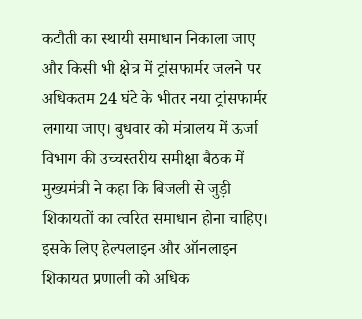कटौती का स्थायी समाधान निकाला जाए और किसी भी क्षेत्र में ट्रांसफार्मर जलने पर अधिकतम 24 घंटे के भीतर नया ट्रांसफार्मर लगाया जाए। बुधवार को मंत्रालय में ऊर्जा विभाग की उच्चस्तरीय समीक्षा बैठक में मुख्यमंत्री ने कहा कि बिजली से जुड़ी शिकायतों का त्वरित समाधान होना चाहिए। इसके लिए हेल्पलाइन और ऑनलाइन शिकायत प्रणाली को अधिक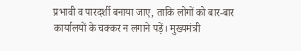प्रभावी व पारदर्शी बनाया जाए, ताकि लोगों को बार-बार कार्यालयों के चक्कर न लगाने पड़ें। मुख्यमंत्री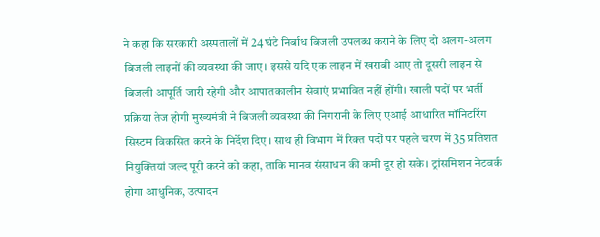ने कहा कि सरकारी अस्पतालों में 24 घंटे निर्बाध बिजली उपलब्ध कराने के लिए दो अलग-अलग बिजली लाइनों की व्यवस्था की जाए। इससे यदि एक लाइन में खराबी आए तो दूसरी लाइन से बिजली आपूर्ति जारी रहेगी और आपातकालीन सेवाएं प्रभावित नहीं होंगी। खाली पदों पर भर्ती प्रक्रिया तेज होगी मुख्यमंत्री ने बिजली व्यवस्था की निगरानी के लिए एआई आधारित मॉनिटरिंग सिस्टम विकसित करने के निर्देश दिए। साथ ही विभाग में रिक्त पदों पर पहले चरण में 35 प्रतिशत नियुक्तियां जल्द पूरी करने को कहा, ताकि मानव संसाधन की कमी दूर हो सके। ट्रांसमिशन नेटवर्क होगा आधुनिक, उत्पादन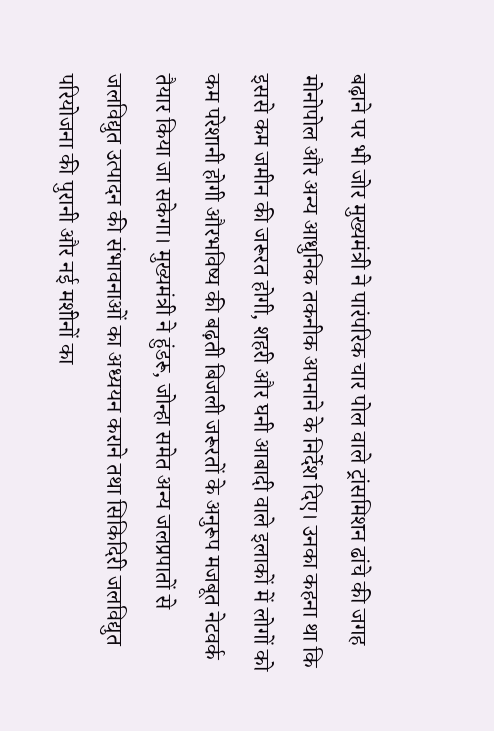बढ़ाने पर भी जोर मुख्यमंत्री ने पारंपरिक चार पोल वाले ट्रांसमिशन ढांचे की जगह मोनोपोल और अन्य आधुनिक तकनीक अपनाने के निर्देश दिए। उनका कहना था कि इससे कम जमीन की जरूरत होगी, शहरी और घनी आबादी वाले इलाकों में लोगों को कम परेशानी होगी औरभविष्य की बढ़ती बिजली जरूरतों के अनुरूप मजबूत नेटवर्क तैयार किया जा सकेगा। मुख्यमंत्री ने हुंडरू, जोन्हा समेत अन्य जलप्रपातों से जलविद्युत उत्पादन की संभावनाओं का अध्ययन कराने तथा सिकिदिरी जलविद्युत परियोजना की पुरानी और नई मशीनों का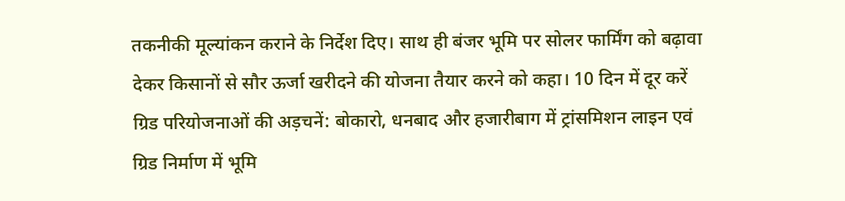तकनीकी मूल्यांकन कराने के निर्देश दिए। साथ ही बंजर भूमि पर सोलर फार्मिंग को बढ़ावा देकर किसानों से सौर ऊर्जा खरीदने की योजना तैयार करने को कहा। 10 दिन में दूर करें ग्रिड परियोजनाओं की अड़चनें: बोकारो, धनबाद और हजारीबाग में ट्रांसमिशन लाइन एवं ग्रिड निर्माण में भूमि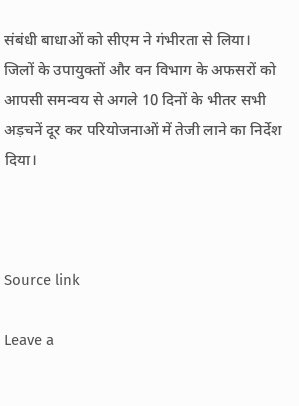संबंधी बाधाओं को सीएम ने गंभीरता से लिया। जिलों के उपायुक्तों और वन विभाग के अफसरों को आपसी समन्वय से अगले 10 दिनों के भीतर सभी अड़चनें दूर कर परियोजनाओं में तेजी लाने का निर्देश दिया।



Source link

Leave a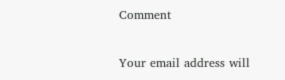Comment

Your email address will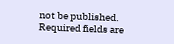not be published. Required fields are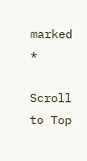marked *

Scroll to Top